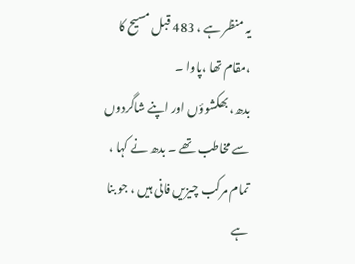یہ منظر ہے ، 483 قبل مسیح کا ،مقام تھا ،پاوا ۔
بدھ، بھکشوؤں اور اپنے شاگردوں سے مخاطب تھے ۔ بدھ نے کہا ،
تمام مرکب چیزیں فانی ہیں ، جو بنا ہے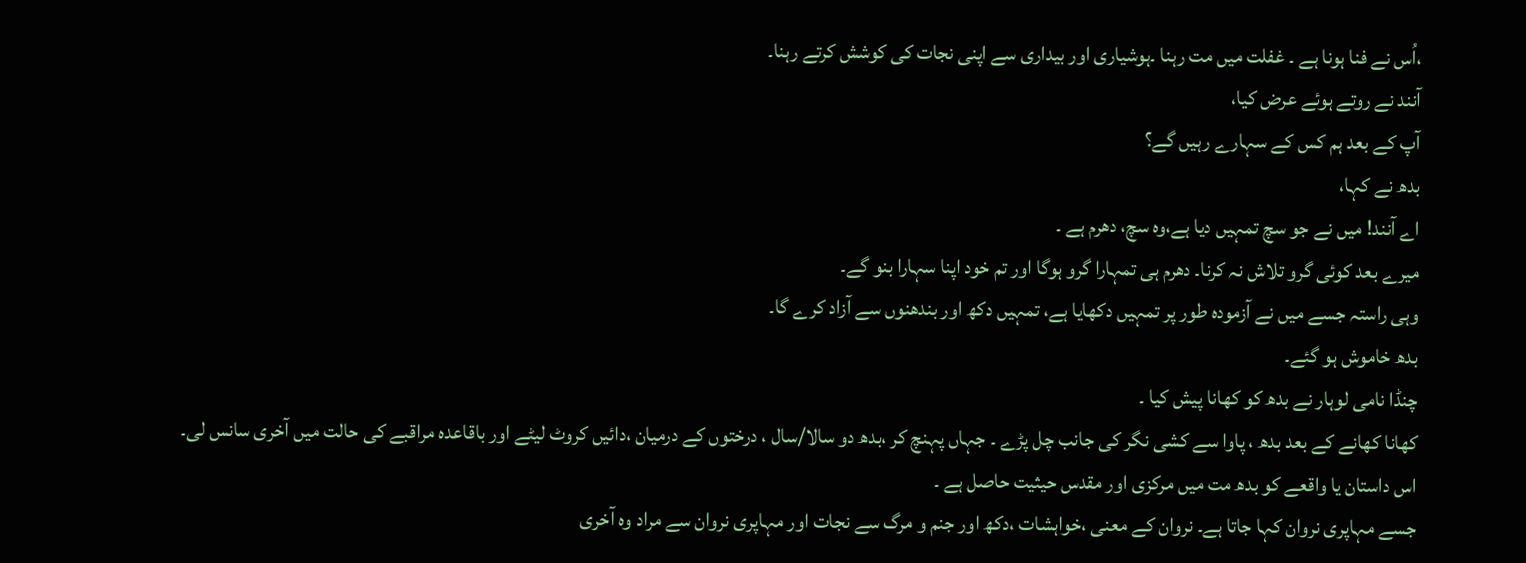،اُس نے فنا ہونا ہے ۔ غفلت میں مت رہنا ۔ہوشیاری اور بیداری سے اپنی نجات کی کوشش کرتے رہنا۔
آنند نے روتے ہوئے عرض کیا،
آپ کے بعد ہم کس کے سہارے رہیں گے؟
بدھ نے کہا،
اے آنند! میں نے جو سچ تمہیں دیا ہے،وہ سچ، دھرم ہے ۔
میرے بعد کوئی گرو تلاش نہ کرنا۔ دھرم ہی تمہارا گرو ہوگا اور تم خود اپنا سہارا بنو گے۔
وہی راستہ جسے میں نے آزمودہ طور پر تمہیں دکھایا ہے، تمہیں دکھ اور بندھنوں سے آزاد کرے گا۔
بدھ خاموش ہو گئے۔
چنڈا نامی لوہار نے بدھ کو کھانا پیش کیا ۔
کھانا کھانے کے بعد بدھ ، پاوا سے کشی نگر کی جانب چل پڑے ۔ جہاں پہنچ کر ،بدھ دو سالا/سال ، درختوں کے درمیان ،دائیں کروٹ لیٹے اور باقاعدہ مراقبے کی حالت میں آخری سانس لی۔
اس داستان یا واقعے کو بدھ مت میں مرکزی اور مقدس حیثیت حاصل ہے ۔
جسے مہاپری نروان کہا جاتا ہے۔ نروان کے معنی ،خواہشات ،دکھ اور جنم و مرگ سے نجات اور مہاپری نروان سے مراد وہ آخری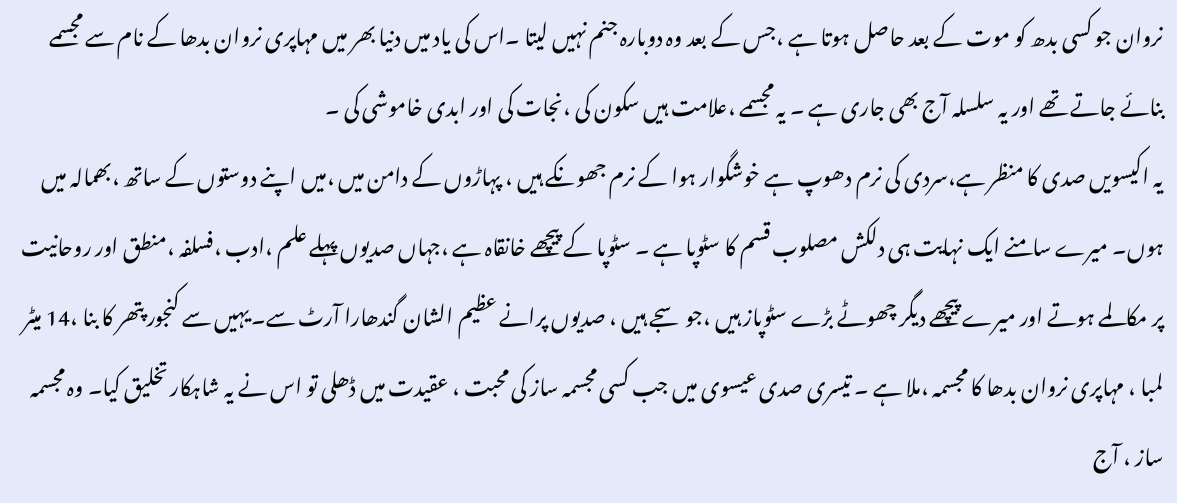نروان جو کسی بدھ کو موت کے بعد حاصل ہوتا ہے ،جس کے بعد وہ دوبارہ جنم نہیں لیتا ۔اس کی یاد میں دنیا بھر میں مہاپری نروان بدھا کے نام سے مجسمے بنائے جاتے تھے اور یہ سلسلہ آج بھی جاری ہے ۔ یہ مجسمے ،علامت ہیں سکون کی ،نجات کی اور ابدی خاموشی کی ۔
یہ اکیسویں صدی کا منظر ہے،سردی کی نرم دھوپ ہے خوشگوار ہوا کے نرم جھونکے ہیں ، پہاڑوں کے دامن میں ،میں اپنے دوستوں کے ساتھ ،بھمالہ میں ہوں۔ میرے سامنے ایک نہایت ہی دلکش مصلوب قسم کا سٹوپا ہے ۔ سٹوپا کے پیچھے خانقاہ ہے ،جہاں صدیوں پہلے علم ،ادب ،فسلفہ ،منطق اور روحانیت پر مکالمے ہوتے اور میرے پیچھے دیگر چھوٹے بڑے سٹوپاز ہیں ،جو سجے ہیں ، صدیوں پرانے عظیم الشان گندھارا آرٹ سے۔ یہیں سے کنجور پتھر کا بنا ،14 میٹر لمبا ، مہاپری نروان بدھا کا مجسمہ ،ملا ہے ۔ تیسری صدی عیسوی میں جب کسی مجسمہ ساز کی محبت ، عقیدت میں ڈھلی تو اس نے یہ شاہکار تخلیق کیا۔ وہ مجسمہ ساز ، آج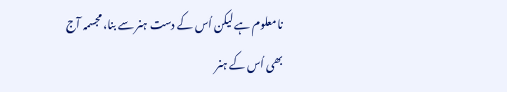نامعلوم ہے لیکن اُس کے دست ہنر سے بنا، مجسمہ آج بھی اُس کے ہنر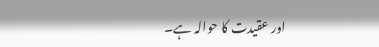اور عقیدت کا حوالہ ہے۔